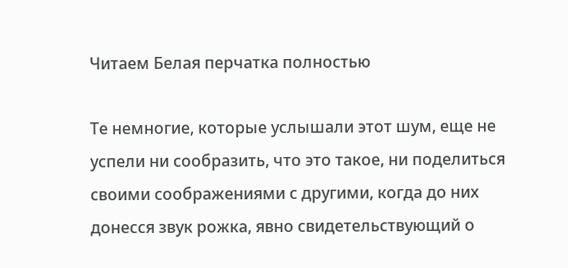Читаем Белая перчатка полностью

Те немногие, которые услышали этот шум, еще не успели ни сообразить, что это такое, ни поделиться своими соображениями с другими, когда до них донесся звук рожка, явно свидетельствующий о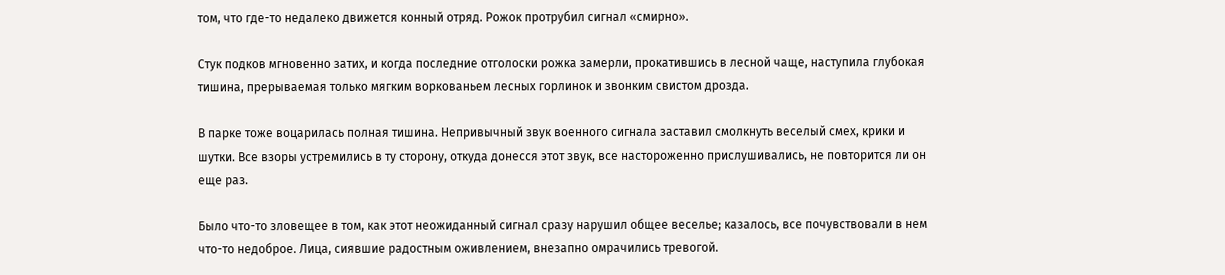том, что где-то недалеко движется конный отряд. Рожок протрубил сигнал «смирно».

Стук подков мгновенно затих, и когда последние отголоски рожка замерли, прокатившись в лесной чаще, наступила глубокая тишина, прерываемая только мягким воркованьем лесных горлинок и звонким свистом дрозда.

В парке тоже воцарилась полная тишина. Непривычный звук военного сигнала заставил смолкнуть веселый смех, крики и шутки. Все взоры устремились в ту сторону, откуда донесся этот звук, все настороженно прислушивались, не повторится ли он еще раз.

Было что-то зловещее в том, как этот неожиданный сигнал сразу нарушил общее веселье; казалось, все почувствовали в нем что-то недоброе. Лица, сиявшие радостным оживлением, внезапно омрачились тревогой.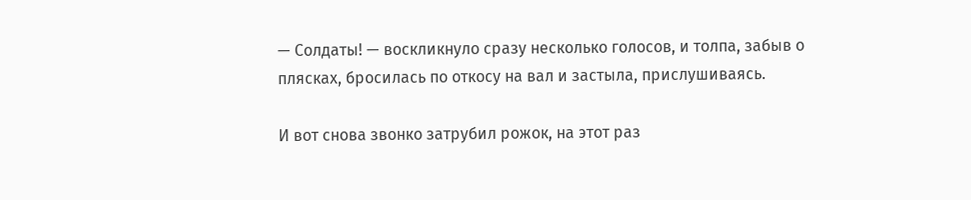— Солдаты! — воскликнуло сразу несколько голосов, и толпа, забыв о плясках, бросилась по откосу на вал и застыла, прислушиваясь.

И вот снова звонко затрубил рожок, на этот раз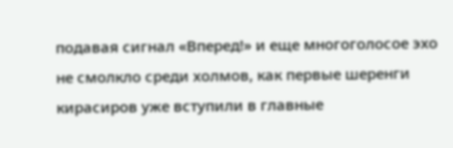подавая сигнал «Вперед!» и еще многоголосое эхо не смолкло среди холмов, как первые шеренги кирасиров уже вступили в главные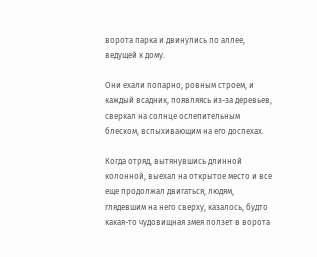ворота парка и двинулись по аллее, ведущей к дому.

Они ехали попарно, ровным строем, и каждый всадник, появляясь из-за деревьев, сверкал на солнце ослепительным блеском, вспыхивающим на его доспехах.

Когда отряд, вытянувшись длинной колонной, выехал на открытое место и все еще продолжал двигаться, людям, глядевшим на него сверху, казалось, будто какая-то чудовищная змея ползет в ворота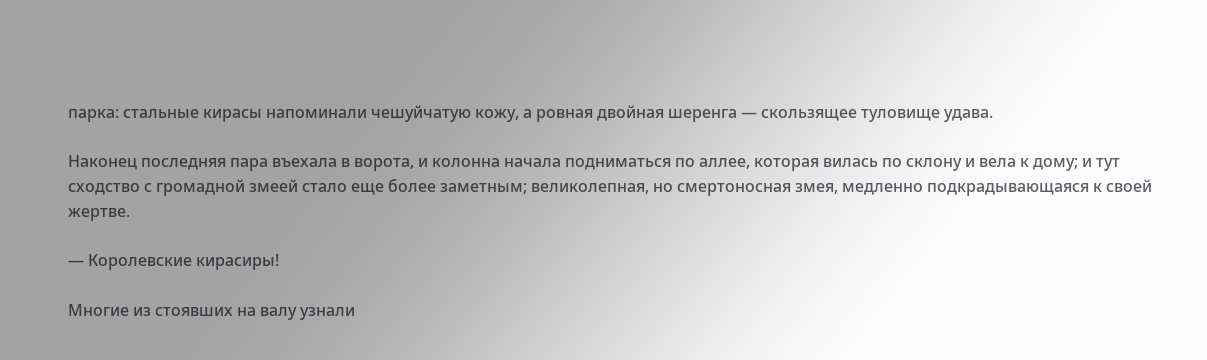парка: стальные кирасы напоминали чешуйчатую кожу, а ровная двойная шеренга — скользящее туловище удава.

Наконец последняя пара въехала в ворота, и колонна начала подниматься по аллее, которая вилась по склону и вела к дому; и тут сходство с громадной змеей стало еще более заметным; великолепная, но смертоносная змея, медленно подкрадывающаяся к своей жертве.

— Королевские кирасиры!

Многие из стоявших на валу узнали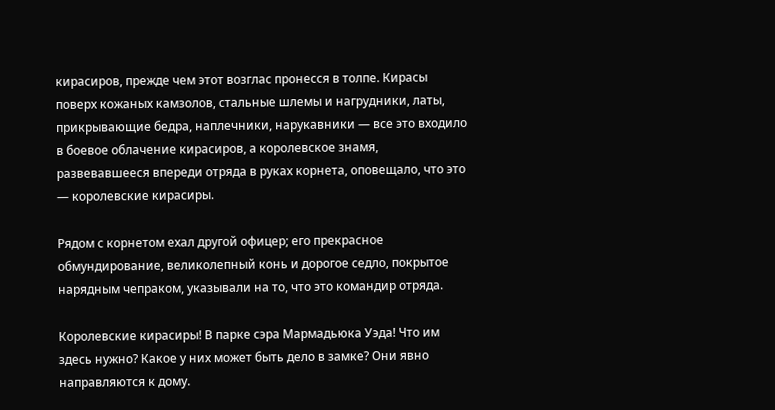кирасиров, прежде чем этот возглас пронесся в толпе. Кирасы поверх кожаных камзолов, стальные шлемы и нагрудники, латы, прикрывающие бедра, наплечники, нарукавники — все это входило в боевое облачение кирасиров, а королевское знамя, развевавшееся впереди отряда в руках корнета, оповещало, что это — королевские кирасиры.

Рядом с корнетом ехал другой офицер; его прекрасное обмундирование, великолепный конь и дорогое седло, покрытое нарядным чепраком, указывали на то, что это командир отряда.

Королевские кирасиры! В парке сэра Мармадьюка Уэда! Что им здесь нужно? Какое у них может быть дело в замке? Они явно направляются к дому.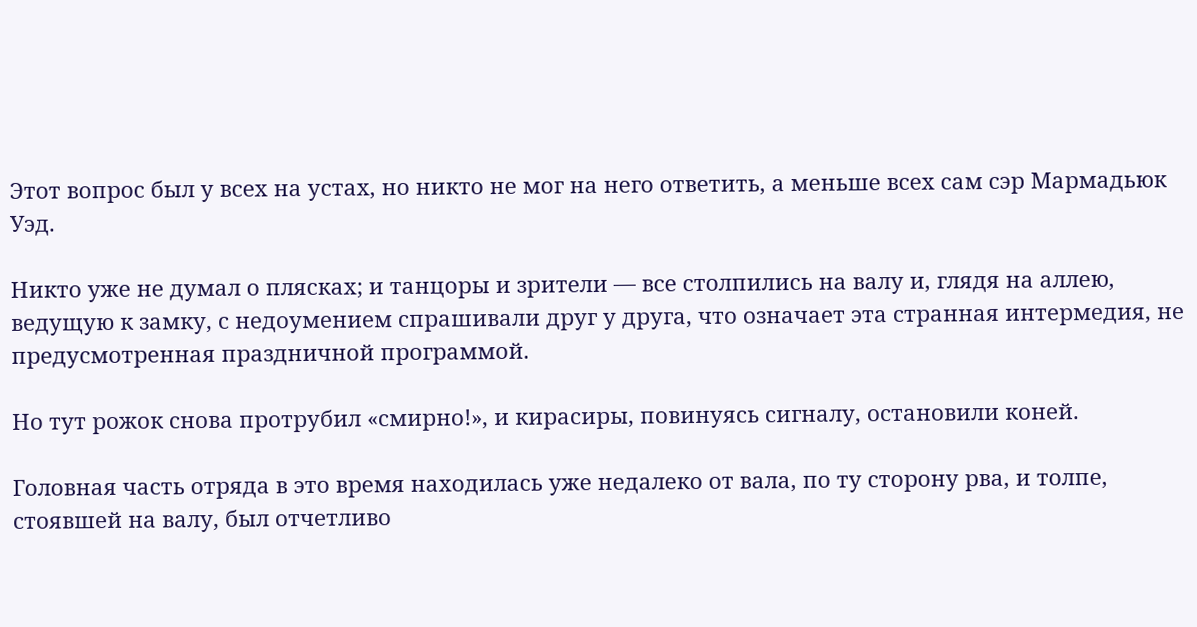Этот вопрос был у всех на устах, но никто не мог на него ответить, а меньше всех сам сэр Мармадьюк Уэд.

Никто уже не думал о плясках; и танцоры и зрители — все столпились на валу и, глядя на аллею, ведущую к замку, с недоумением спрашивали друг у друга, что означает эта странная интермедия, не предусмотренная праздничной программой.

Но тут рожок снова протрубил «смирно!», и кирасиры, повинуясь сигналу, остановили коней.

Головная часть отряда в это время находилась уже недалеко от вала, по ту сторону рва, и толпе, стоявшей на валу, был отчетливо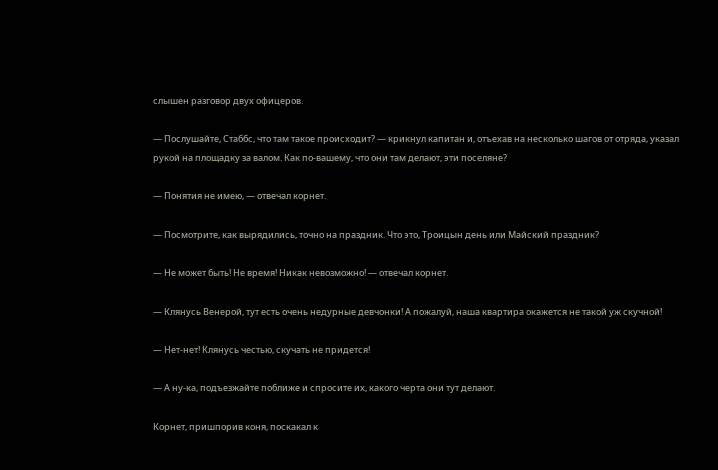слышен разговор двух офицеров.

— Послушайте, Стаббс, что там такое происходит? — крикнул капитан и, отъехав на несколько шагов от отряда, указал рукой на площадку за валом. Как по-вашему, что они там делают, эти поселяне?

— Понятия не имею, — отвечал корнет.

— Посмотрите, как вырядились, точно на праздник. Что это, Троицын день или Майский праздник?

— Не может быть! Не время! Никак невозможно! — отвечал корнет.

— Клянусь Венерой, тут есть очень недурные девчонки! А пожалуй, наша квартира окажется не такой уж скучной!

— Нет-нет! Клянусь честью, скучать не придется!

— А ну-ка, подъезжайте поближе и спросите их, какого черта они тут делают.

Корнет, пришпорив коня, поскакал к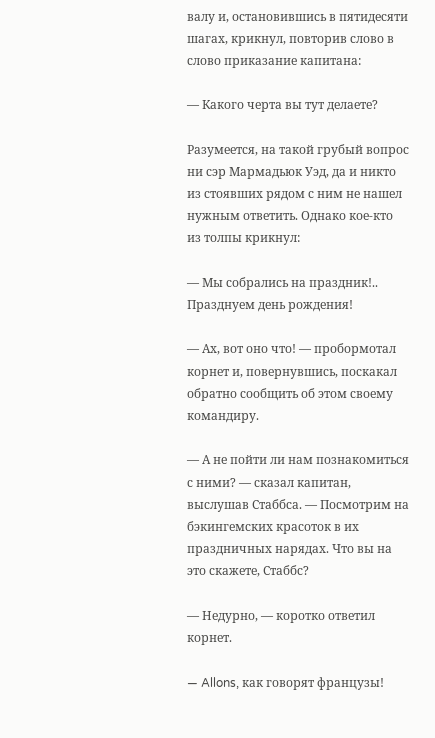валу и, остановившись в пятидесяти шагах, крикнул, повторив слово в слово приказание капитана:

— Какого черта вы тут делаете?

Разумеется, на такой грубый вопрос ни сэр Мармадьюк Уэд, да и никто из стоявших рядом с ним не нашел нужным ответить. Однако кое-кто из толпы крикнул:

— Мы собрались на праздник!.. Празднуем день рождения!

— Ах, вот оно что! — пробормотал корнет и, повернувшись, поскакал обратно сообщить об этом своему командиру.

— А не пойти ли нам познакомиться с ними? — сказал капитан, выслушав Стаббса. — Посмотрим на бэкингемских красоток в их праздничных нарядах. Что вы на это скажете, Стаббс?

— Недурно, — коротко ответил корнет.

— Allons, как говорят французы!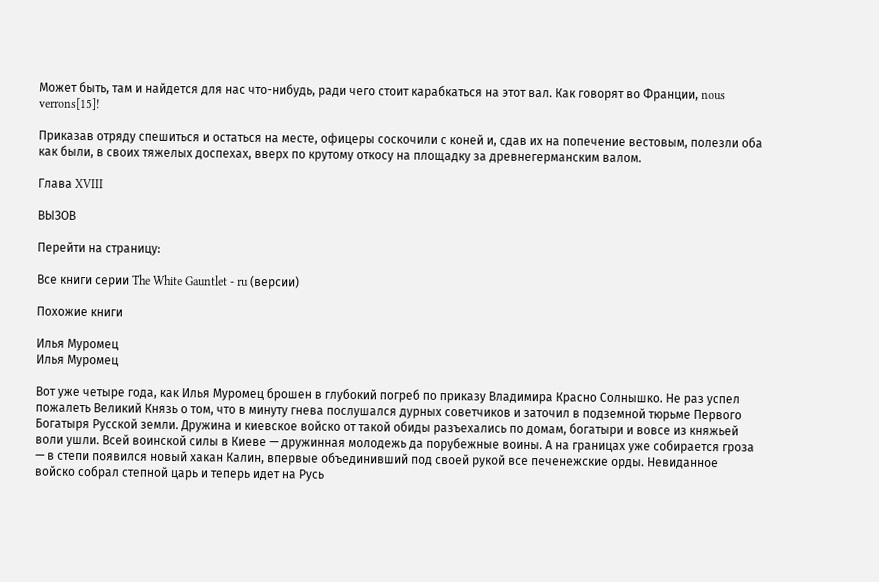Может быть, там и найдется для нас что-нибудь, ради чего стоит карабкаться на этот вал. Как говорят во Франции, nous verrons[15]!

Приказав отряду спешиться и остаться на месте, офицеры соскочили с коней и, сдав их на попечение вестовым, полезли оба как были, в своих тяжелых доспехах, вверх по крутому откосу на площадку за древнегерманским валом.

Глава XVIII

ВЫЗОВ

Перейти на страницу:

Все книги серии The White Gauntlet - ru (версии)

Похожие книги

Илья Муромец
Илья Муромец

Вот уже четыре года, как Илья Муромец брошен в глубокий погреб по приказу Владимира Красно Солнышко. Не раз успел пожалеть Великий Князь о том, что в минуту гнева послушался дурных советчиков и заточил в подземной тюрьме Первого Богатыря Русской земли. Дружина и киевское войско от такой обиды разъехались по домам, богатыри и вовсе из княжьей воли ушли. Всей воинской силы в Киеве — дружинная молодежь да порубежные воины. А на границах уже собирается гроза — в степи появился новый хакан Калин, впервые объединивший под своей рукой все печенежские орды. Невиданное войско собрал степной царь и теперь идет на Русь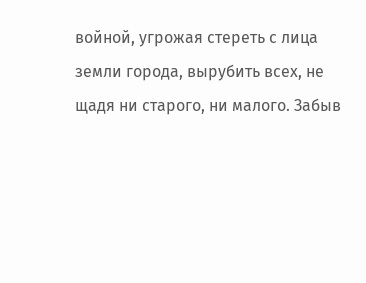войной, угрожая стереть с лица земли города, вырубить всех, не щадя ни старого, ни малого. Забыв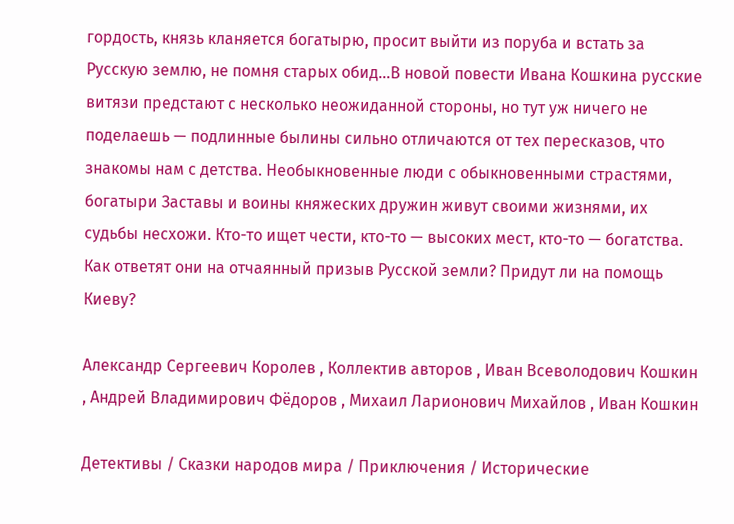гордость, князь кланяется богатырю, просит выйти из поруба и встать за Русскую землю, не помня старых обид...В новой повести Ивана Кошкина русские витязи предстают с несколько неожиданной стороны, но тут уж ничего не поделаешь — подлинные былины сильно отличаются от тех пересказов, что знакомы нам с детства. Необыкновенные люди с обыкновенными страстями, богатыри Заставы и воины княжеских дружин живут своими жизнями, их судьбы несхожи. Кто-то ищет чести, кто-то — высоких мест, кто-то — богатства. Как ответят они на отчаянный призыв Русской земли? Придут ли на помощь Киеву?

Александр Сергеевич Королев , Коллектив авторов , Иван Всеволодович Кошкин , Андрей Владимирович Фёдоров , Михаил Ларионович Михайлов , Иван Кошкин

Детективы / Сказки народов мира / Приключения / Исторические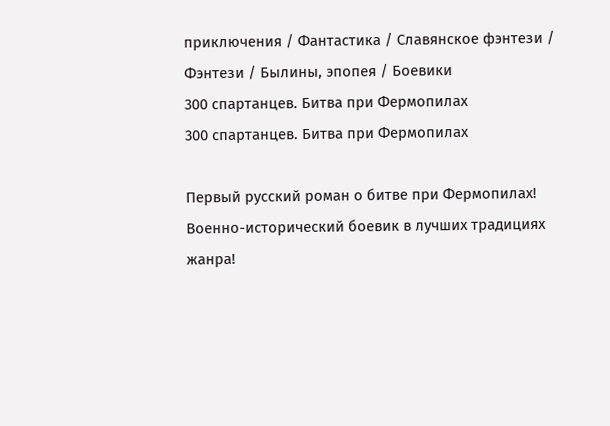приключения / Фантастика / Славянское фэнтези / Фэнтези / Былины, эпопея / Боевики
300 спартанцев. Битва при Фермопилах
300 спартанцев. Битва при Фермопилах

Первый русский роман о битве при Фермопилах! Военно-исторический боевик в лучших традициях жанра!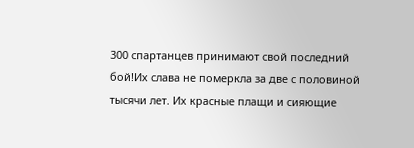300 спартанцев принимают свой последний бой!Их слава не померкла за две с половиной тысячи лет. Их красные плащи и сияющие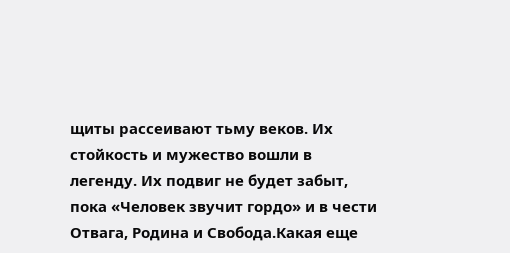щиты рассеивают тьму веков. Их стойкость и мужество вошли в легенду. Их подвиг не будет забыт, пока «Человек звучит гордо» и в чести Отвага, Родина и Свобода.Какая еще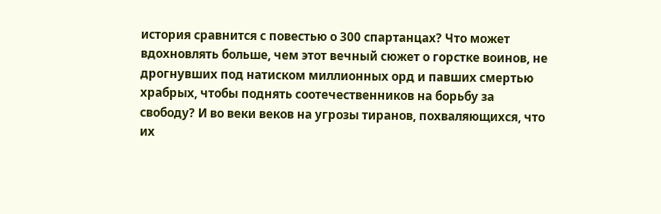история сравнится с повестью о 300 спартанцах? Что может вдохновлять больше, чем этот вечный сюжет о горстке воинов, не дрогнувших под натиском миллионных орд и павших смертью храбрых, чтобы поднять соотечественников на борьбу за свободу? И во веки веков на угрозы тиранов, похваляющихся, что их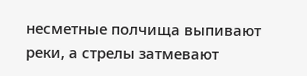несметные полчища выпивают реки, а стрелы затмевают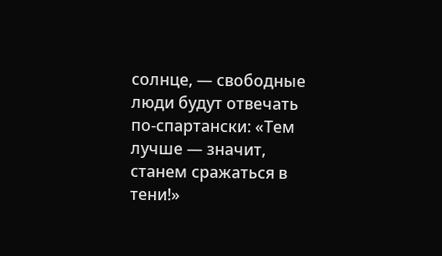солнце, — свободные люди будут отвечать по-спартански: «Тем лучше — значит, станем сражаться в тени!»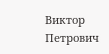Виктор Петрович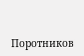Поротников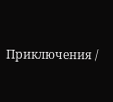Приключения /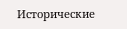Исторические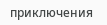приключения